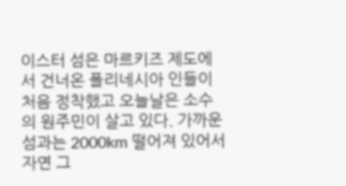이스터 섬은 마르키즈 제도에서 건너온 폴리네시아 인들이 처음 정착했고 오늘날은 소수의 원주민이 살고 있다. 가까운 섬과는 2000km 떨어져 있어서 자연 그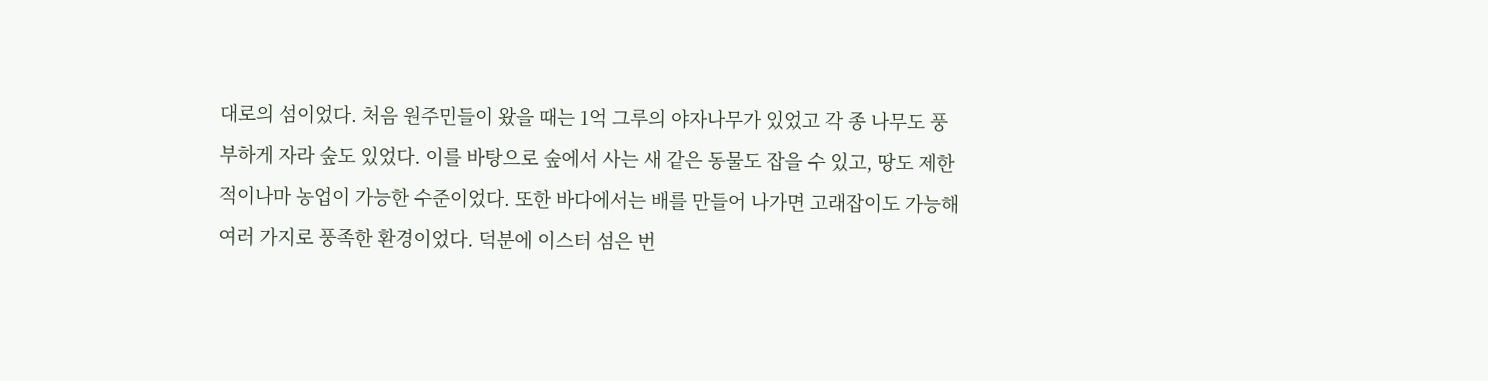대로의 섬이었다. 처음 원주민들이 왔을 때는 1억 그루의 야자나무가 있었고 각 종 나무도 풍부하게 자라 숲도 있었다. 이를 바탕으로 숲에서 사는 새 같은 동물도 잡을 수 있고, 땅도 제한적이나마 농업이 가능한 수준이었다. 또한 바다에서는 배를 만들어 나가면 고래잡이도 가능해 여러 가지로 풍족한 환경이었다. 덕분에 이스터 섬은 번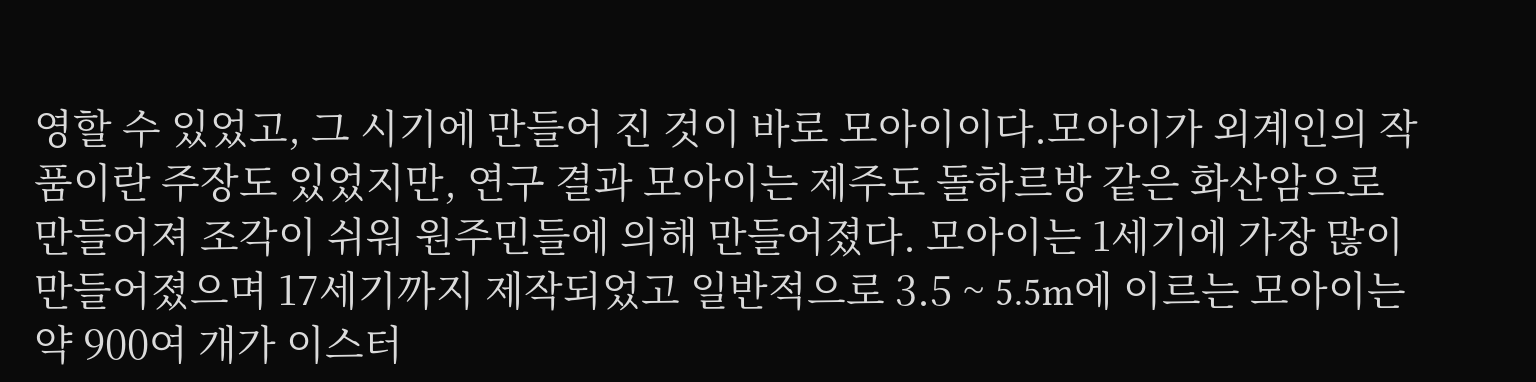영할 수 있었고, 그 시기에 만들어 진 것이 바로 모아이이다.모아이가 외계인의 작품이란 주장도 있었지만, 연구 결과 모아이는 제주도 돌하르방 같은 화산암으로 만들어져 조각이 쉬워 원주민들에 의해 만들어졌다. 모아이는 1세기에 가장 많이 만들어졌으며 17세기까지 제작되었고 일반적으로 3.5 ~ 5.5m에 이르는 모아이는 약 900여 개가 이스터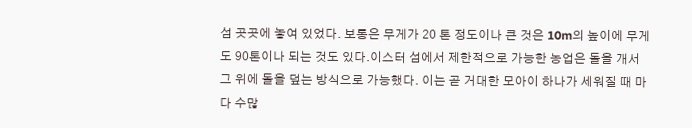섬 곳곳에 놓여 있었다. 보통은 무게가 20 톤 정도이나 큰 것은 10m의 높이에 무게도 90톤이나 되는 것도 있다.이스터 섬에서 제한적으로 가능한 농업은 돌을 개서 그 위에 돌을 덮는 방식으로 가능했다. 이는 곧 거대한 모아이 하나가 세워질 때 마다 수많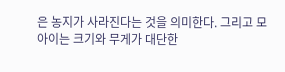은 농지가 사라진다는 것을 의미한다. 그리고 모아이는 크기와 무게가 대단한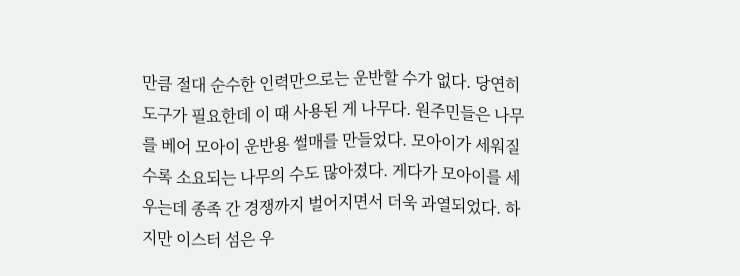만큼 절대 순수한 인력만으로는 운반할 수가 없다. 당연히 도구가 필요한데 이 때 사용된 게 나무다. 원주민들은 나무를 베어 모아이 운반용 썰매를 만들었다. 모아이가 세워질수록 소요되는 나무의 수도 많아졌다. 게다가 모아이를 세우는데 종족 간 경쟁까지 벌어지면서 더욱 과열되었다. 하지만 이스터 섬은 우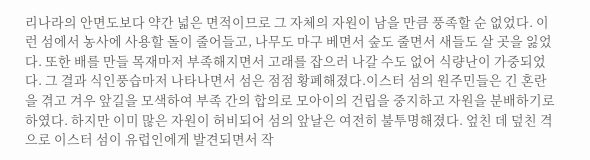리나라의 안면도보다 약간 넓은 면적이므로 그 자체의 자원이 남을 만큼 풍족할 순 없었다. 이런 섬에서 농사에 사용할 돌이 줄어들고, 나무도 마구 베면서 숲도 줄면서 새들도 살 곳을 잃었다. 또한 배를 만들 목재마저 부족해지면서 고래를 잡으러 나갈 수도 없어 식량난이 가중되었다. 그 결과 식인풍습마저 나타나면서 섬은 점점 황폐해졌다.이스터 섬의 원주민들은 긴 혼란을 겪고 겨우 앞길을 모색하여 부족 간의 합의로 모아이의 건립을 중지하고 자원을 분배하기로 하였다. 하지만 이미 많은 자원이 허비되어 섬의 앞날은 여전히 불투명해졌다. 엎친 데 덮친 격으로 이스터 섬이 유럽인에게 발견되면서 작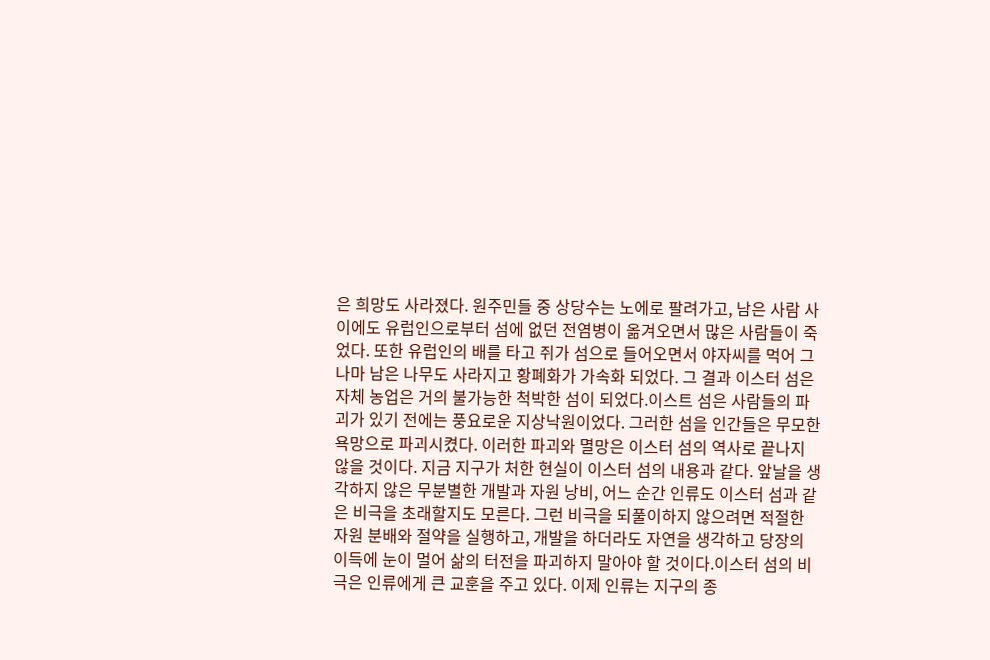은 희망도 사라졌다. 원주민들 중 상당수는 노에로 팔려가고, 남은 사람 사이에도 유럽인으로부터 섬에 없던 전염병이 옮겨오면서 많은 사람들이 죽었다. 또한 유럽인의 배를 타고 쥐가 섬으로 들어오면서 야자씨를 먹어 그나마 남은 나무도 사라지고 황폐화가 가속화 되었다. 그 결과 이스터 섬은 자체 농업은 거의 불가능한 척박한 섬이 되었다.이스트 섬은 사람들의 파괴가 있기 전에는 풍요로운 지상낙원이었다. 그러한 섬을 인간들은 무모한 욕망으로 파괴시켰다. 이러한 파괴와 멸망은 이스터 섬의 역사로 끝나지 않을 것이다. 지금 지구가 처한 현실이 이스터 섬의 내용과 같다. 앞날을 생각하지 않은 무분별한 개발과 자원 낭비, 어느 순간 인류도 이스터 섬과 같은 비극을 초래할지도 모른다. 그런 비극을 되풀이하지 않으려면 적절한 자원 분배와 절약을 실행하고, 개발을 하더라도 자연을 생각하고 당장의 이득에 눈이 멀어 삶의 터전을 파괴하지 말아야 할 것이다.이스터 섬의 비극은 인류에게 큰 교훈을 주고 있다. 이제 인류는 지구의 종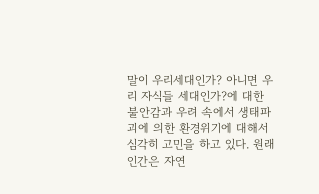말이 우리세대인가? 아니면 우리 자식들 세대인가?에 대한 불안감과 우려 속에서 생태파괴에 의한 환경위기에 대해서 심각히 고민을 하고 있다. 원래 인간은 자연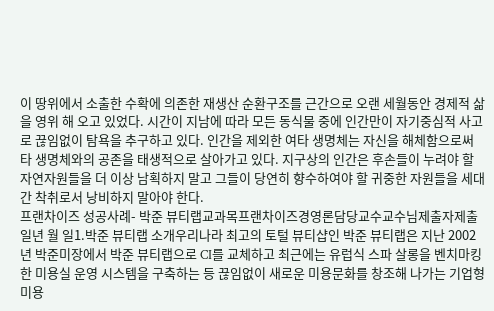이 땅위에서 소출한 수확에 의존한 재생산 순환구조를 근간으로 오랜 세월동안 경제적 삶을 영위 해 오고 있었다. 시간이 지남에 따라 모든 동식물 중에 인간만이 자기중심적 사고로 끊임없이 탐욕을 추구하고 있다. 인간을 제외한 여타 생명체는 자신을 해체함으로써 타 생명체와의 공존을 태생적으로 살아가고 있다. 지구상의 인간은 후손들이 누려야 할 자연자원들을 더 이상 남획하지 말고 그들이 당연히 향수하여야 할 귀중한 자원들을 세대 간 착취로서 낭비하지 말아야 한다.
프랜차이즈 성공사례- 박준 뷰티랩교과목프랜차이즈경영론담당교수교수님제출자제출일년 월 일1.박준 뷰티랩 소개우리나라 최고의 토털 뷰티샵인 박준 뷰티랩은 지난 2002년 박준미장에서 박준 뷰티랩으로 CI를 교체하고 최근에는 유럽식 스파 살롱을 벤치마킹한 미용실 운영 시스템을 구축하는 등 끊임없이 새로운 미용문화를 창조해 나가는 기업형 미용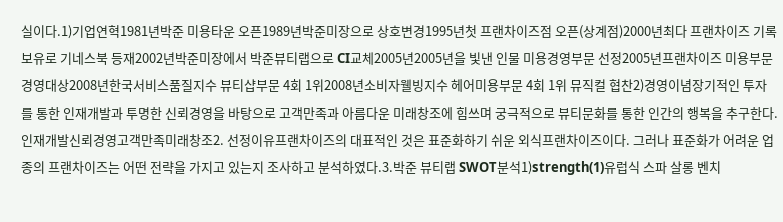실이다.1)기업연혁1981년박준 미용타운 오픈1989년박준미장으로 상호변경1995년첫 프랜차이즈점 오픈(상계점)2000년최다 프랜차이즈 기록보유로 기네스북 등재2002년박준미장에서 박준뷰티랩으로 CI교체2005년2005년을 빛낸 인물 미용경영부문 선정2005년프랜차이즈 미용부문 경영대상2008년한국서비스품질지수 뷰티샵부문 4회 1위2008년소비자웰빙지수 헤어미용부문 4회 1위 뮤직컬 협찬2)경영이념장기적인 투자를 통한 인재개발과 투명한 신뢰경영을 바탕으로 고객만족과 아름다운 미래창조에 힘쓰며 궁극적으로 뷰티문화를 통한 인간의 행복을 추구한다.인재개발신뢰경영고객만족미래창조2. 선정이유프랜차이즈의 대표적인 것은 표준화하기 쉬운 외식프랜차이즈이다. 그러나 표준화가 어려운 업종의 프랜차이즈는 어떤 전략을 가지고 있는지 조사하고 분석하였다.3.박준 뷰티랩 SWOT분석1)strength(1)유럽식 스파 살롱 벤치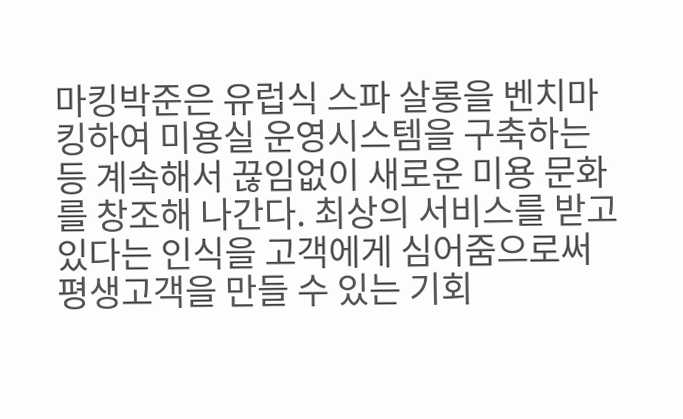마킹박준은 유럽식 스파 살롱을 벤치마킹하여 미용실 운영시스템을 구축하는 등 계속해서 끊임없이 새로운 미용 문화를 창조해 나간다. 최상의 서비스를 받고 있다는 인식을 고객에게 심어줌으로써 평생고객을 만들 수 있는 기회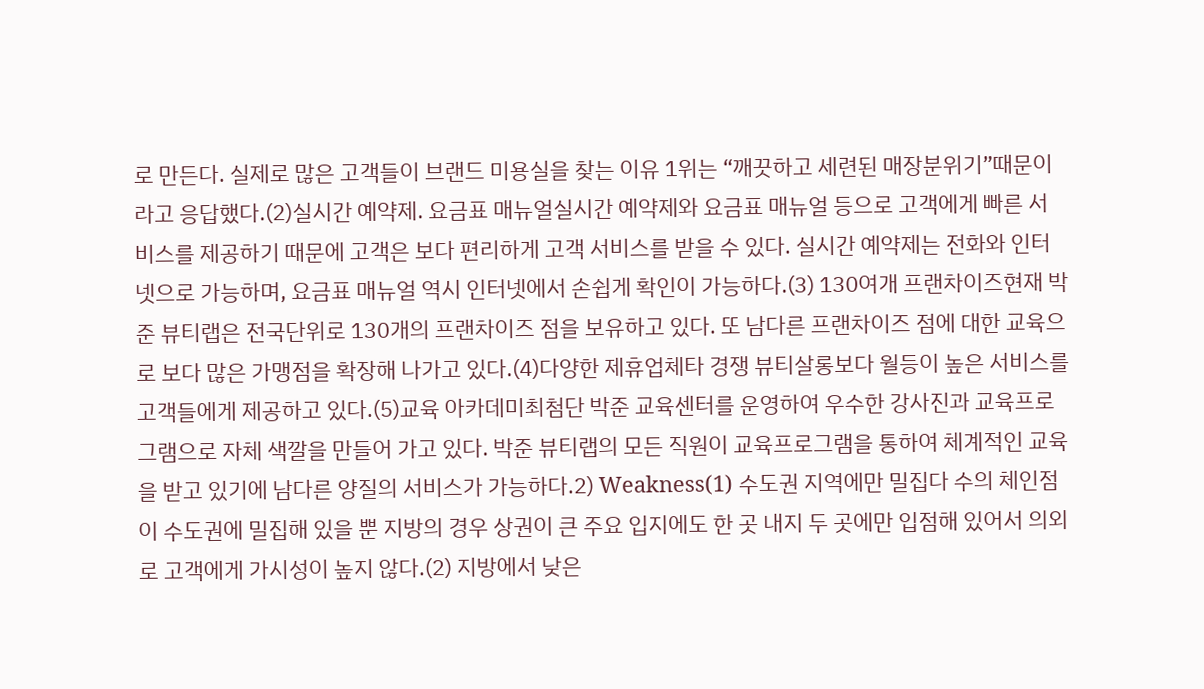로 만든다. 실제로 많은 고객들이 브랜드 미용실을 찾는 이유 1위는 “깨끗하고 세련된 매장분위기”때문이라고 응답했다.(2)실시간 예약제. 요금표 매뉴얼실시간 예약제와 요금표 매뉴얼 등으로 고객에게 빠른 서비스를 제공하기 때문에 고객은 보다 편리하게 고객 서비스를 받을 수 있다. 실시간 예약제는 전화와 인터넷으로 가능하며, 요금표 매뉴얼 역시 인터넷에서 손쉽게 확인이 가능하다.(3) 130여개 프랜차이즈현재 박준 뷰티랩은 전국단위로 130개의 프랜차이즈 점을 보유하고 있다. 또 남다른 프랜차이즈 점에 대한 교육으로 보다 많은 가맹점을 확장해 나가고 있다.(4)다양한 제휴업체타 경쟁 뷰티살롱보다 월등이 높은 서비스를 고객들에게 제공하고 있다.(5)교육 아카데미최첨단 박준 교육센터를 운영하여 우수한 강사진과 교육프로그램으로 자체 색깔을 만들어 가고 있다. 박준 뷰티랩의 모든 직원이 교육프로그램을 통하여 체계적인 교육을 받고 있기에 남다른 양질의 서비스가 가능하다.2) Weakness(1) 수도권 지역에만 밀집다 수의 체인점이 수도권에 밀집해 있을 뿐 지방의 경우 상권이 큰 주요 입지에도 한 곳 내지 두 곳에만 입점해 있어서 의외로 고객에게 가시성이 높지 않다.(2) 지방에서 낮은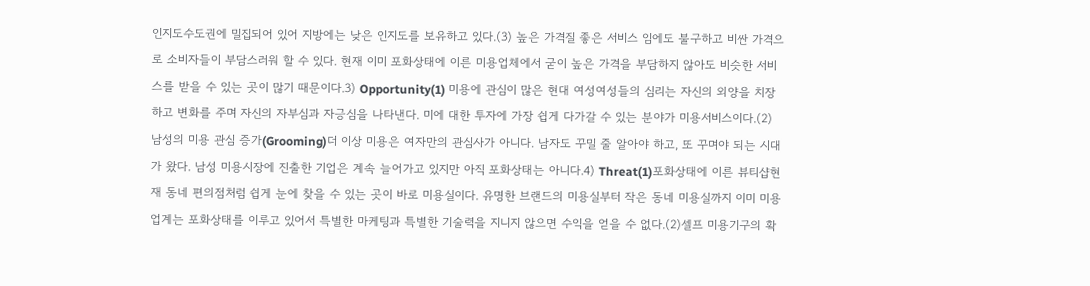인지도수도권에 밀집되어 있어 지방에는 낮은 인지도를 보유하고 있다.(3) 높은 가격질 좋은 서비스 임에도 불구하고 비싼 가격으로 소비자들이 부담스러워 할 수 있다. 현재 이미 포화상태에 이른 미용업체에서 굳이 높은 가격을 부담하지 않아도 비슷한 서비스를 받을 수 있는 곳이 많기 때문이다.3) Opportunity(1) 미용에 관심이 많은 현대 여성여성들의 심리는 자신의 외양을 치장하고 변화를 주며 자신의 자부심과 자긍심을 나타낸다. 미에 대한 투자에 가장 쉽게 다가갈 수 있는 분야가 미용서비스이다.(2) 남성의 미용 관심 증가(Grooming)더 이상 미용은 여자만의 관심사가 아니다. 남자도 꾸밀 줄 알아야 하고, 또 꾸며야 되는 시대가 왔다. 남성 미용시장에 진출한 기업은 계속 늘어가고 있지만 아직 포화상태는 아니다.4) Threat(1)포화상태에 이른 뷰티샵현재 동네 편의점처럼 쉽게 눈에 찾을 수 있는 곳이 바로 미용실이다. 유명한 브랜드의 미용실부터 작은 동네 미용실까지 이미 미용업계는 포화상태를 이루고 있어서 특별한 마케팅과 특별한 기술력을 지니지 않으면 수익을 얻을 수 없다.(2)셀프 미용기구의 확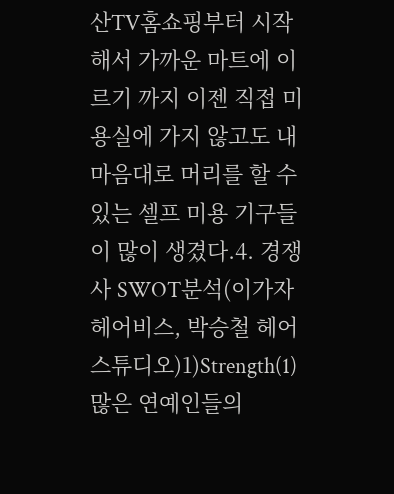산TV홈쇼핑부터 시작해서 가까운 마트에 이르기 까지 이젠 직접 미용실에 가지 않고도 내 마음대로 머리를 할 수 있는 셀프 미용 기구들이 많이 생겼다.4. 경쟁사 SWOT분석(이가자 헤어비스, 박승철 헤어스튜디오)1)Strength(1) 많은 연예인들의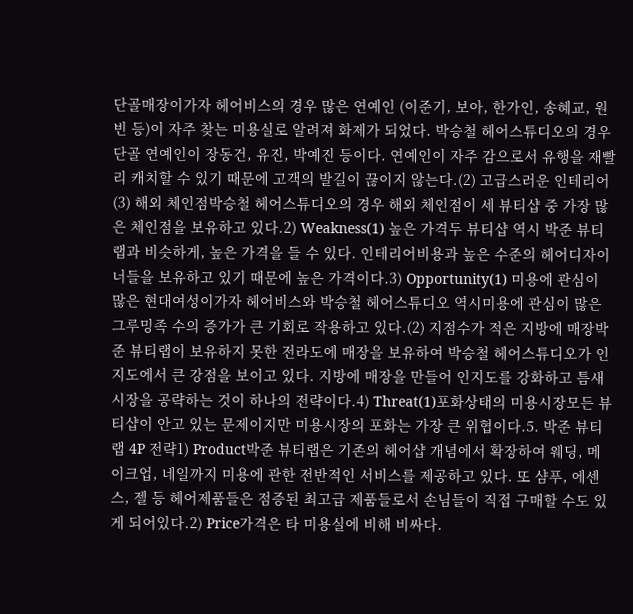단골매장이가자 헤어비스의 경우 많은 연예인 (이준기, 보아, 한가인, 송혜교, 원빈 등)이 자주 찾는 미용실로 알려져 화제가 되었다. 박승철 헤어스튜디오의 경우 단골 연예인이 장동건, 유진, 박예진 등이다. 연예인이 자주 감으로서 유행을 재빨리 캐치할 수 있기 때문에 고객의 발길이 끊이지 않는다.(2) 고급스러운 인테리어 (3) 해외 체인점박승철 헤어스튜디오의 경우 해외 체인점이 세 뷰티샵 중 가장 많은 체인점을 보유하고 있다.2) Weakness(1) 높은 가격두 뷰티샵 역시 박준 뷰티랩과 비슷하게, 높은 가격을 들 수 있다. 인테리어비용과 높은 수준의 헤어디자이너들을 보유하고 있기 때문에 높은 가격이다.3) Opportunity(1) 미용에 관심이 많은 현대여성이가자 헤어비스와 박승철 헤어스튜디오 역시미용에 관심이 많은 그루밍족 수의 증가가 큰 기회로 작용하고 있다.(2) 지점수가 적은 지방에 매장박준 뷰티랩이 보유하지 못한 전라도에 매장을 보유하여 박승철 헤어스튜디오가 인지도에서 큰 강점을 보이고 있다. 지방에 매장을 만들어 인지도를 강화하고 틈새시장을 공략하는 것이 하나의 전략이다.4) Threat(1)포화상태의 미용시장모든 뷰티샵이 안고 있는 문제이지만 미용시장의 포화는 가장 큰 위협이다.5. 박준 뷰티랩 4P 전략1) Product박준 뷰티랩은 기존의 헤어샵 개념에서 확장하여 웨딩, 메이크업, 네일까지 미용에 관한 전반적인 서비스를 제공하고 있다. 또 샴푸, 에센스, 젤 등 헤어제품들은 점증된 최고급 제품들로서 손님들이 직접 구매할 수도 있게 되어있다.2) Price가격은 타 미용실에 비해 비싸다.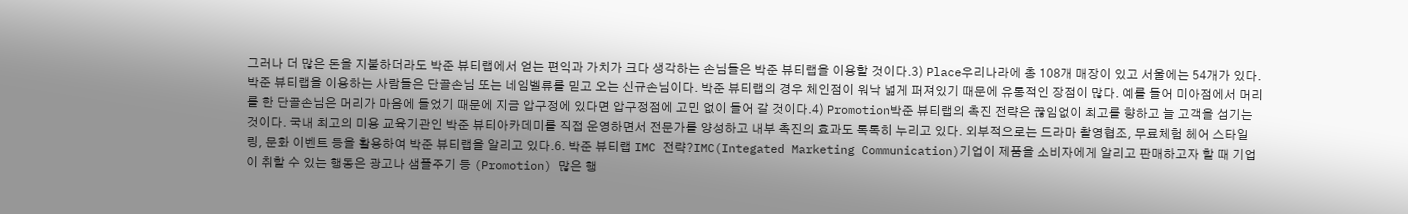그러나 더 많은 돈을 지불하더라도 박준 뷰티랩에서 얻는 편익과 가치가 크다 생각하는 손님들은 박준 뷰티랩을 이용할 것이다.3) Place우리나라에 총 108개 매장이 있고 서울에는 54개가 있다. 박준 뷰티랩을 이용하는 사람들은 단골손님 또는 네임벨류를 믿고 오는 신규손님이다. 박준 뷰티랩의 경우 체인점이 워낙 넓게 퍼져있기 때문에 유통적인 장점이 많다. 예를 들어 미아점에서 머리를 한 단골손님은 머리가 마음에 들었기 때문에 지금 압구정에 있다면 압구정점에 고민 없이 들어 갈 것이다.4) Promotion박준 뷰티랩의 촉진 전략은 끊임없이 최고를 향하고 늘 고객을 섬기는 것이다. 국내 최고의 미용 교육기관인 박준 뷰티아카데미를 직접 운영하면서 전문가를 양성하고 내부 촉진의 효과도 톡톡히 누리고 있다. 외부적으로는 드라마 촬영협조, 무료체험 헤어 스타일링, 문화 이벤트 등을 활용하여 박준 뷰티랩을 알리고 있다.6. 박준 뷰티랩 IMC 전략?IMC(Integated Marketing Communication)기업이 제품을 소비자에게 알리고 판매하고자 할 때 기업이 취할 수 있는 행동은 광고나 샘플주기 등 (Promotion) 많은 행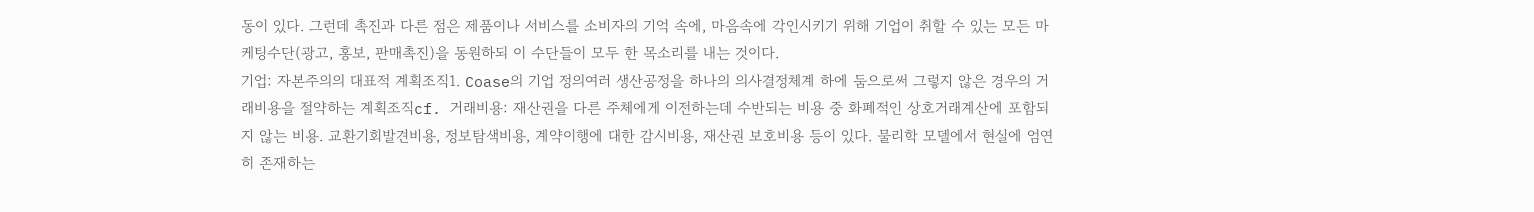동이 있다. 그런데 촉진과 다른 점은 제품이나 서비스를 소비자의 기억 속에, 마음속에 각인시키기 위해 기업이 취할 수 있는 모든 마케팅수단(광고, 홍보, 판매촉진)을 동원하되 이 수단들이 모두 한 목소리를 내는 것이다.
기업: 자본주의의 대표적 계획조직1. Coase의 기업 정의여러 생산공정을 하나의 의사결정체계 하에 둠으로써 그렇지 않은 경우의 거래비용을 절약하는 계획조직cf. 거래비용: 재산권을 다른 주체에게 이전하는데 수반되는 비용 중 화폐적인 상호거래계산에 포함되지 않는 비용. 교환기회발견비용, 정보탐색비용, 계약이행에 대한 감시비용, 재산권 보호비용 등이 있다. 물리학 모델에서 현실에 엄연히 존재하는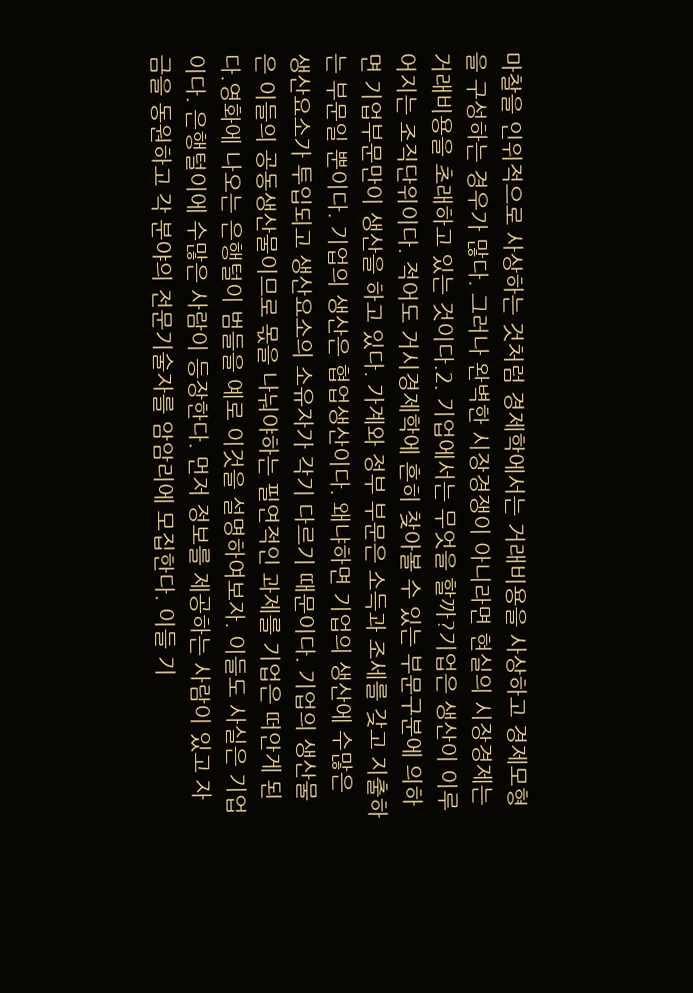마찰을 인위적으로 사상하는 것처럼 경제학에서는 거래비용을 사상하고 경제모형을 구성하는 경우가 많다. 그러나 완벽한 시장경쟁이 아니라면 현실의 시장경제는 거래비용을 초래하고 있는 것이다.2. 기업에서는 무엇을 할까?기업은 생산이 이루어지는 조직단위이다. 적어도 거시경제학에 흔히 찾아볼 수 있는 부문구분에 의하면 기업부문만이 생산을 하고 있다. 가계와 정부 부문은 소득과 조세를 갖고 지출하는 부문일 뿐이다. 기업의 생산은 협업생산이다. 왜냐하면 기업의 생산에 수많은 생산요소가 투입되고 생산요소의 소유자가 각기 다르기 때문이다. 기업의 생산물은 이들의 공동생산물이므로 몫을 나눠야하는 필연적인 과제를 기업은 떠안게 된다.영화에 나오는 은행털이 범들을 예로 이것을 설명하여보자. 이들도 사실은 기업이다. 은행털이에 수많은 사람이 등장한다. 먼저 정보를 제공하는 사람이 있고 자금을 동원하고 각 분야의 전문기술자를 암암리에 모집한다. 이들 기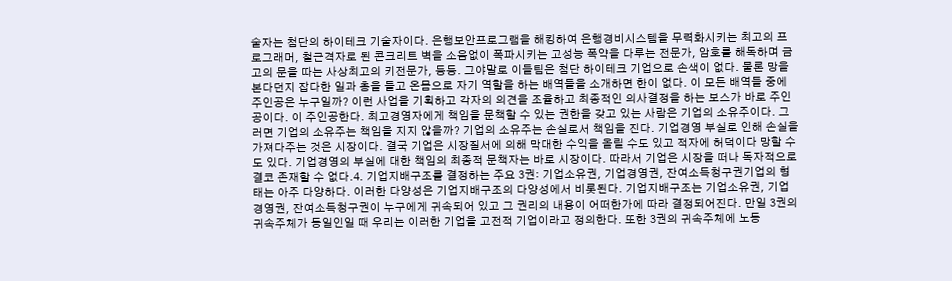술자는 첨단의 하이테크 기술자이다. 은행보안프로그램을 해킹하여 은행경비시스템을 무력화시키는 최고의 프로그래머, 철근격자로 된 콘크리트 벽을 소음없이 폭파시키는 고성능 폭약을 다루는 전문가, 암호를 해독하며 금고의 문을 따는 사상최고의 키전문가, 등등. 그야말로 이들팀은 첨단 하이테크 기업으로 손색이 없다. 물론 망을 본다던지 잡다한 일과 총을 들고 온몸으로 자기 역할을 하는 배역들을 소개하면 한이 없다. 이 모든 배역들 중에 주인공은 누구일까? 이런 사업을 기획하고 각자의 의견을 조율하고 최종적인 의사결정을 하는 보스가 바로 주인공이다. 이 주인공한다. 최고경영자에게 책임을 문책할 수 있는 권한을 갖고 있는 사람은 기업의 소유주이다. 그러면 기업의 소유주는 책임을 지지 않을까? 기업의 소유주는 손실로서 책임을 진다. 기업경영 부실로 인해 손실을 가져다주는 것은 시장이다. 결국 기업은 시장질서에 의해 막대한 수익을 올릴 수도 있고 적자에 허덕이다 망할 수도 있다. 기업경영의 부실에 대한 책임의 최종적 문책자는 바로 시장이다. 따라서 기업은 시장을 떠나 독자적으로 결코 존재할 수 없다.4. 기업지배구조를 결정하는 주요 3권: 기업소유권, 기업경영권, 잔여소득청구권기업의 형태는 아주 다양하다. 이러한 다양성은 기업지배구조의 다양성에서 비롯된다. 기업지배구조는 기업소유권, 기업경영권, 잔여소득청구권이 누구에게 귀속되어 있고 그 권리의 내용이 어떠한가에 따라 결정되어진다. 만일 3권의 귀속주체가 동일인일 때 우리는 이러한 기업을 고전적 기업이라고 정의한다. 또한 3권의 귀속주체에 노동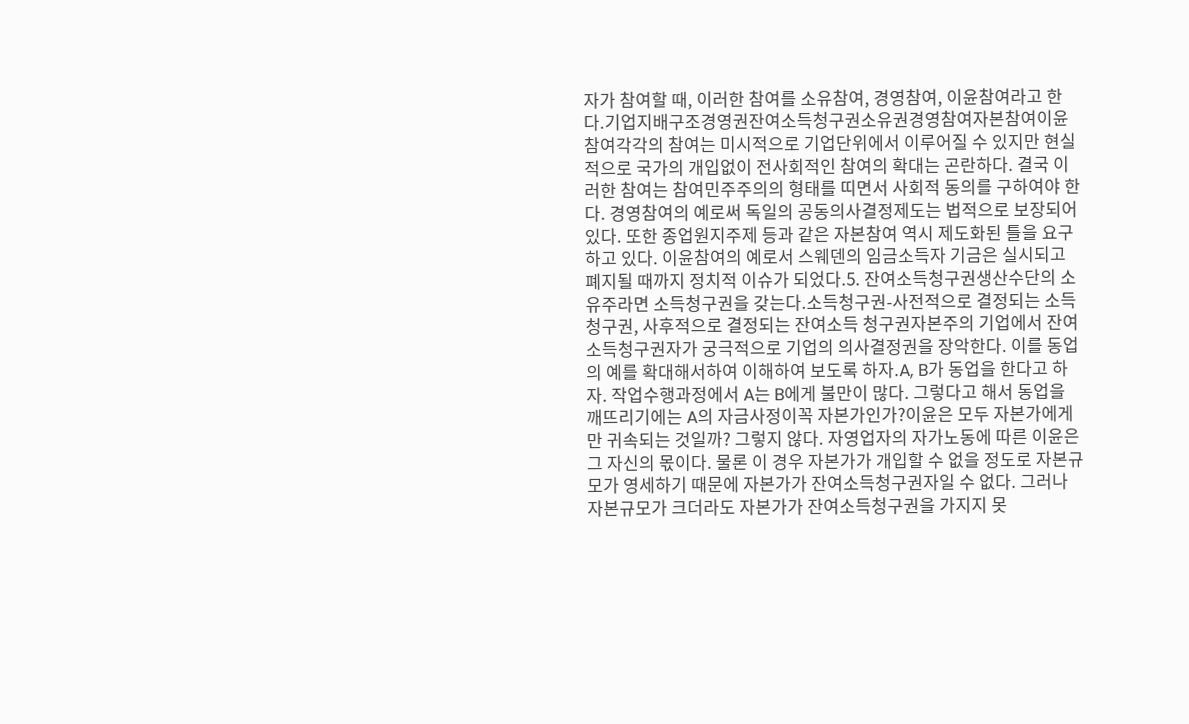자가 참여할 때, 이러한 참여를 소유참여, 경영참여, 이윤참여라고 한다.기업지배구조경영권잔여소득청구권소유권경영참여자본참여이윤참여각각의 참여는 미시적으로 기업단위에서 이루어질 수 있지만 현실적으로 국가의 개입없이 전사회적인 참여의 확대는 곤란하다. 결국 이러한 참여는 참여민주주의의 형태를 띠면서 사회적 동의를 구하여야 한다. 경영참여의 예로써 독일의 공동의사결정제도는 법적으로 보장되어있다. 또한 종업원지주제 등과 같은 자본참여 역시 제도화된 틀을 요구하고 있다. 이윤참여의 예로서 스웨덴의 임금소득자 기금은 실시되고 폐지될 때까지 정치적 이슈가 되었다.5. 잔여소득청구권생산수단의 소유주라면 소득청구권을 갖는다.소득청구권-사전적으로 결정되는 소득 청구권, 사후적으로 결정되는 잔여소득 청구권자본주의 기업에서 잔여소득청구권자가 궁극적으로 기업의 의사결정권을 장악한다. 이를 동업의 예를 확대해서하여 이해하여 보도록 하자.A, B가 동업을 한다고 하자. 작업수행과정에서 A는 B에게 불만이 많다. 그렇다고 해서 동업을 깨뜨리기에는 A의 자금사정이꼭 자본가인가?이윤은 모두 자본가에게만 귀속되는 것일까? 그렇지 않다. 자영업자의 자가노동에 따른 이윤은 그 자신의 몫이다. 물론 이 경우 자본가가 개입할 수 없을 정도로 자본규모가 영세하기 때문에 자본가가 잔여소득청구권자일 수 없다. 그러나 자본규모가 크더라도 자본가가 잔여소득청구권을 가지지 못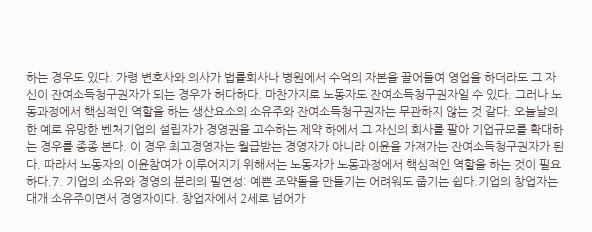하는 경우도 있다. 가령 변호사와 의사가 법률회사나 병원에서 수억의 자본을 끌어들여 영업을 하더라도 그 자신이 잔여소득청구권자가 되는 경우가 허다하다. 마찬가지로 노동자도 잔여소득청구권자일 수 있다. 그러나 노동과정에서 핵심적인 역할을 하는 생산요소의 소유주와 잔여소득청구권자는 무관하지 않는 것 같다. 오늘날의 한 예로 유망한 벤처기업의 설립자가 경영권을 고수하는 제약 하에서 그 자신의 회사를 팔아 기업규모를 확대하는 경우를 종종 본다. 이 경우 최고경영자는 월급받는 경영자가 아니라 이윤을 가져가는 잔여소득청구권자가 된다. 따라서 노동자의 이윤참여가 이루어지기 위해서는 노동자가 노동과정에서 핵심적인 역할을 하는 것이 필요하다.7. 기업의 소유와 경영의 분리의 필연성: 예쁜 조약돌을 만들기는 어려워도 줍기는 쉽다.기업의 창업자는 대개 소유주이면서 경영자이다. 창업자에서 2세로 넘어가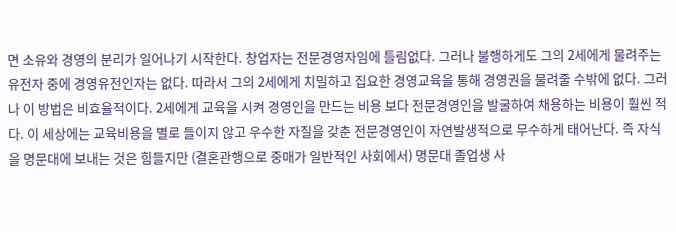면 소유와 경영의 분리가 일어나기 시작한다. 창업자는 전문경영자임에 틀림없다. 그러나 불행하게도 그의 2세에게 물려주는 유전자 중에 경영유전인자는 없다. 따라서 그의 2세에게 치밀하고 집요한 경영교육을 통해 경영권을 물려줄 수밖에 없다. 그러나 이 방법은 비효율적이다. 2세에게 교육을 시켜 경영인을 만드는 비용 보다 전문경영인을 발굴하여 채용하는 비용이 훨씬 적다. 이 세상에는 교육비용을 별로 들이지 않고 우수한 자질을 갖춘 전문경영인이 자연발생적으로 무수하게 태어난다. 즉 자식을 명문대에 보내는 것은 힘들지만 (결혼관행으로 중매가 일반적인 사회에서) 명문대 졸업생 사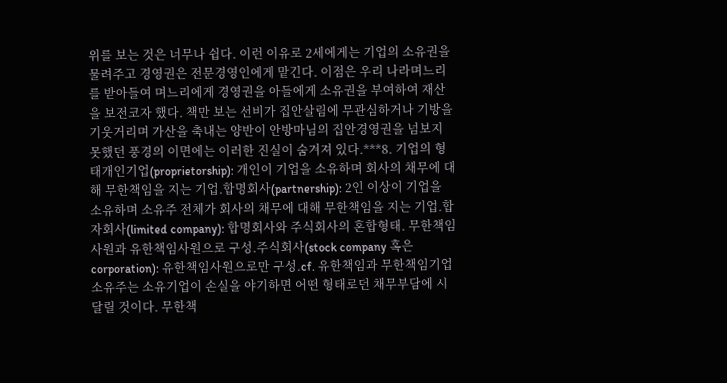위를 보는 것은 너무나 쉽다. 이런 이유로 2세에게는 기업의 소유권을 물려주고 경영권은 전문경영인에게 맡긴다. 이점은 우리 나라며느리를 받아들여 며느리에게 경영권을 아들에게 소유권을 부여하여 재산을 보전코자 했다. 책만 보는 선비가 집안살림에 무관심하거나 기방을 기웃거리며 가산을 축내는 양반이 안방마님의 집안경영권을 넘보지 못했던 풍경의 이면에는 이러한 진실이 숨겨져 있다.***8. 기업의 형태개인기업(proprietorship): 개인이 기업을 소유하며 회사의 채무에 대해 무한책임을 지는 기업.합명회사(partnership): 2인 이상이 기업을 소유하며 소유주 전체가 회사의 채무에 대해 무한책임을 지는 기업.합자회사(limited company): 합명회사와 주식회사의 혼합형태. 무한책임사원과 유한책임사원으로 구성.주식회사(stock company 혹은 corporation): 유한책임사원으로만 구성.cf. 유한책임과 무한책임기업소유주는 소유기업이 손실을 야기하면 어떤 형태로던 채무부담에 시달릴 것이다. 무한책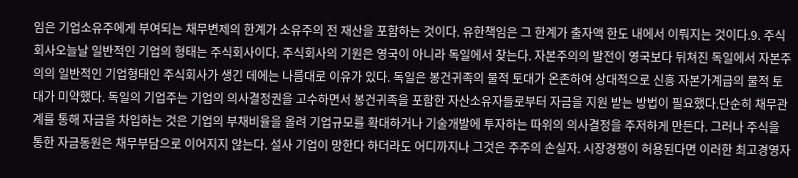임은 기업소유주에게 부여되는 채무변제의 한계가 소유주의 전 재산을 포함하는 것이다. 유한책임은 그 한계가 출자액 한도 내에서 이뤄지는 것이다.9. 주식회사오늘날 일반적인 기업의 형태는 주식회사이다. 주식회사의 기원은 영국이 아니라 독일에서 찾는다. 자본주의의 발전이 영국보다 뒤쳐진 독일에서 자본주의의 일반적인 기업형태인 주식회사가 생긴 데에는 나름대로 이유가 있다. 독일은 봉건귀족의 물적 토대가 온존하여 상대적으로 신흥 자본가계급의 물적 토대가 미약했다. 독일의 기업주는 기업의 의사결정권을 고수하면서 봉건귀족을 포함한 자산소유자들로부터 자금을 지원 받는 방법이 필요했다.단순히 채무관계를 통해 자금을 차입하는 것은 기업의 부채비율을 올려 기업규모를 확대하거나 기술개발에 투자하는 따위의 의사결정을 주저하게 만든다. 그러나 주식을 통한 자금동원은 채무부담으로 이어지지 않는다. 설사 기업이 망한다 하더라도 어디까지나 그것은 주주의 손실자. 시장경쟁이 허용된다면 이러한 최고경영자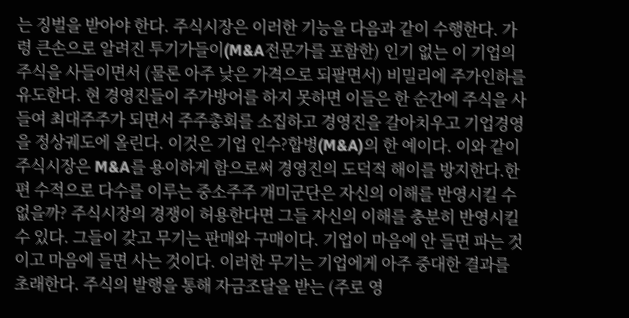는 징벌을 받아야 한다. 주식시장은 이러한 기능을 다음과 같이 수행한다. 가령 큰손으로 알려진 투기가들이(M&A전문가를 포함한) 인기 없는 이 기업의 주식을 사들이면서 (물론 아주 낮은 가격으로 되팔면서) 비밀리에 주가인하를 유도한다. 현 경영진들이 주가방어를 하지 못하면 이들은 한 순간에 주식을 사들여 최대주주가 되면서 주주총회를 소집하고 경영진을 갈아치우고 기업경영을 정상궤도에 올린다. 이것은 기업 인수?합병(M&A)의 한 예이다. 이와 같이 주식시장은 M&A를 용이하게 함으로써 경영진의 도덕적 해이를 방지한다.한편 수적으로 다수를 이루는 중소주주 개미군단은 자신의 이해를 반영시킬 수 없을까? 주식시장의 경쟁이 허용한다면 그들 자신의 이해를 충분히 반영시킬 수 있다. 그들이 갖고 무기는 판매와 구매이다. 기업이 마음에 안 들면 파는 것이고 마음에 들면 사는 것이다. 이러한 무기는 기업에게 아주 중대한 결과를 초래한다. 주식의 발행을 통해 자금조달을 받는 (주로 영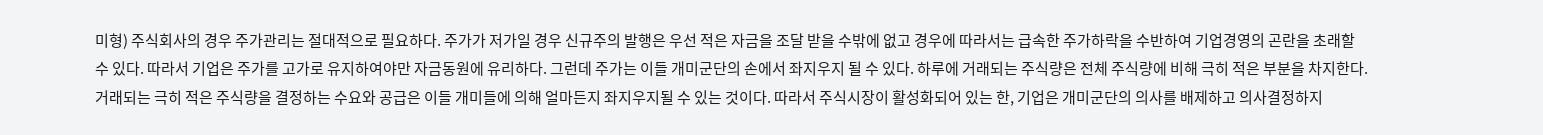미형) 주식회사의 경우 주가관리는 절대적으로 필요하다. 주가가 저가일 경우 신규주의 발행은 우선 적은 자금을 조달 받을 수밖에 없고 경우에 따라서는 급속한 주가하락을 수반하여 기업경영의 곤란을 초래할 수 있다. 따라서 기업은 주가를 고가로 유지하여야만 자금동원에 유리하다. 그런데 주가는 이들 개미군단의 손에서 좌지우지 될 수 있다. 하루에 거래되는 주식량은 전체 주식량에 비해 극히 적은 부분을 차지한다. 거래되는 극히 적은 주식량을 결정하는 수요와 공급은 이들 개미들에 의해 얼마든지 좌지우지될 수 있는 것이다. 따라서 주식시장이 활성화되어 있는 한, 기업은 개미군단의 의사를 배제하고 의사결정하지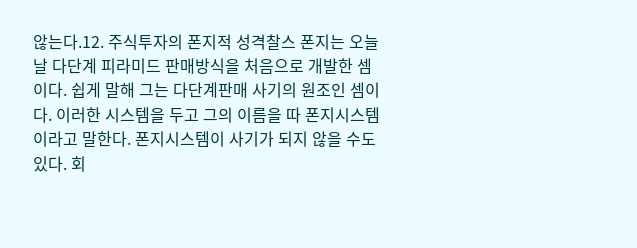않는다.12. 주식투자의 폰지적 성격찰스 폰지는 오늘날 다단계 피라미드 판매방식을 처음으로 개발한 셈이다. 쉽게 말해 그는 다단계판매 사기의 원조인 셈이다. 이러한 시스템을 두고 그의 이름을 따 폰지시스템이라고 말한다. 폰지시스템이 사기가 되지 않을 수도 있다. 회